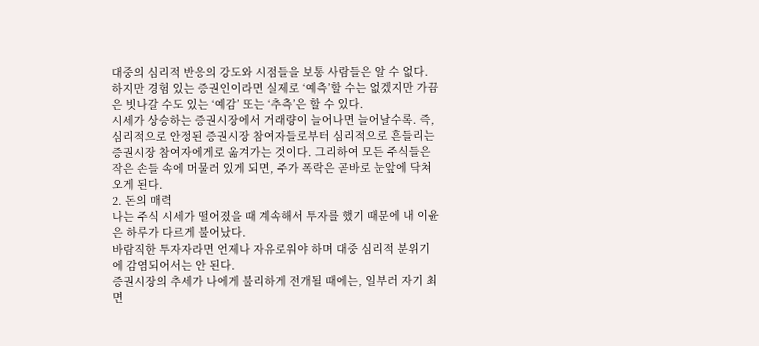대중의 심리적 반응의 강도와 시점들을 보통 사람들은 알 수 없다. 하지만 경험 있는 증권인이라면 실제로 ‘예측’할 수는 없겠지만 가끔은 빗나갈 수도 있는 ‘예감’ 또는 ‘추측’은 할 수 있다.
시세가 상승하는 증권시장에서 거래량이 늘어나면 늘어날수록. 즉, 심리적으로 안정된 증권시장 참여자들로부터 심리적으로 흔들리는 증권시장 참여자에게로 옮겨가는 것이다. 그리하여 모든 주식들은 작은 손들 속에 머물러 있게 되면, 주가 폭락은 곧바로 눈앞에 닥쳐오게 된다.
2. 돈의 매력
나는 주식 시세가 떨어졌을 때 계속해서 투자를 했기 때문에 내 이윤은 하루가 다르게 불어났다.
바람직한 투자자라면 언제나 자유로워야 하며 대중 심리적 분위기에 감염되어서는 안 된다.
증권시장의 추세가 나에게 불리하게 전개될 때에는, 일부러 자기 최면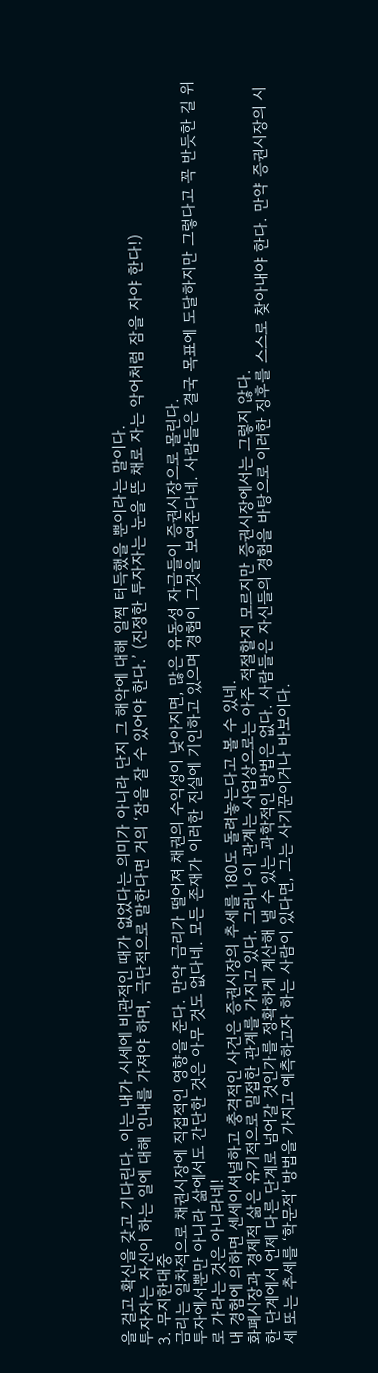을 걸고 확신을 갖고 기다린다. 이는 내가 시세에 비관적인 때가 없었다는 의미가 아니라 단지 그 해악에 대해 일찍 터득했을 뿐이라는 말이다.
투자자는 자신이 하는 일에 대해 인내를 가져야 하며, 극단적으로 말한다면 거의 ‘잠을 잘 수 있어야 한다.’ (진정한 투자자는 눈을 뜬 채로 자는 악어처럼 잠을 자야 한다!)
3. 무지한대중
금리는 일차적으로 채권시장에 직접적인 영향을 준다. 만약 금리가 떨어져 채권의 수익성이 낮아지면, 많은 유동성 자금들이 증권시장으로 몰린다.
투자에서뿐만 아니라 삶에서도 간단한 것은 아무 것도 없다네. 모든 존재가 이러한 진실에 기인하고 있으며 경험이 그것을 보여준다네. 사람들은 결국 목표에 도달하지만 그렇다고 꼭 반듯한 길 위로 가라는 것은 아니라네!
내 경험에 의하면 센세이셔널하고 충격적인 사건은 증권시장의 추세를 180도 돌려놓는다고 볼 수 있네.
화폐시장과 경제적 삶은 유기적으로 밀접한 관계를 가지고 있다. 그러나 이 관계는 사업상으로는 아주 적절할지 모르지만 증권시장에서는 그렇지 않다.
한 단계에서 언제 다른 단계로 넘어갈 것인가를 정확하게 계산해 낼 수 있는 과학적인 방법은 없다. 사람들은 자신들의 경험을 바탕으로 이러한 징후를 스스로 찾아내야 한다. 만약 증권시장의 시세 또는 추세를 ‘학문적’ 방법을 가지고 예측하고자 하는 사람이 있다면, 그는 사기꾼이거나 바보이다.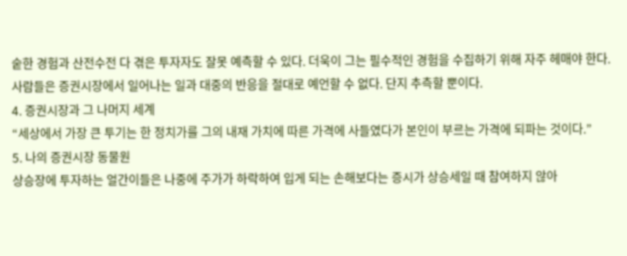숱한 경험과 산전수전 다 겪은 투자자도 잘못 예측할 수 있다. 더욱이 그는 필수적인 경험을 수집하기 위해 자주 헤매야 한다.
사람들은 증권시장에서 일어나는 일과 대중의 반응을 절대로 예언할 수 없다. 단지 추측할 뿐이다.
4. 증권시장과 그 나머지 세계
“세상에서 가장 큰 투기는 한 정치가를 그의 내재 가치에 따른 가격에 사들였다가 본인이 부르는 가격에 되파는 것이다.”
5. 나의 증권시장 동물원
상승장에 투자하는 얼간이들은 나중에 주가가 하락하여 입게 되는 손해보다는 증시가 상승세일 때 참여하지 않아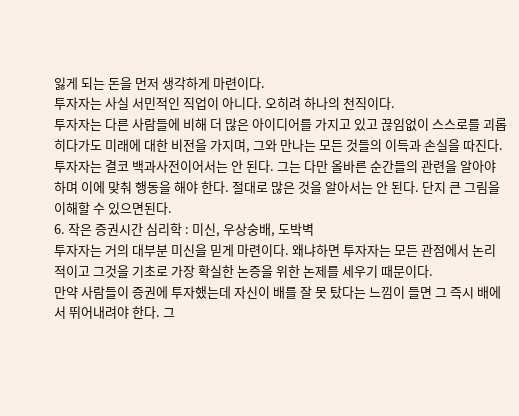잃게 되는 돈을 먼저 생각하게 마련이다.
투자자는 사실 서민적인 직업이 아니다. 오히려 하나의 천직이다.
투자자는 다른 사람들에 비해 더 많은 아이디어를 가지고 있고 끊임없이 스스로를 괴롭히다가도 미래에 대한 비전을 가지며, 그와 만나는 모든 것들의 이득과 손실을 따진다.
투자자는 결코 백과사전이어서는 안 된다. 그는 다만 올바른 순간들의 관련을 알아야 하며 이에 맞춰 행동을 해야 한다. 절대로 많은 것을 알아서는 안 된다. 단지 큰 그림을 이해할 수 있으면된다.
6. 작은 증권시간 심리학 : 미신, 우상숭배, 도박벽
투자자는 거의 대부분 미신을 믿게 마련이다. 왜냐하면 투자자는 모든 관점에서 논리적이고 그것을 기초로 가장 확실한 논증을 위한 논제를 세우기 때문이다.
만약 사람들이 증권에 투자했는데 자신이 배를 잘 못 탔다는 느낌이 들면 그 즉시 배에서 뛰어내려야 한다. 그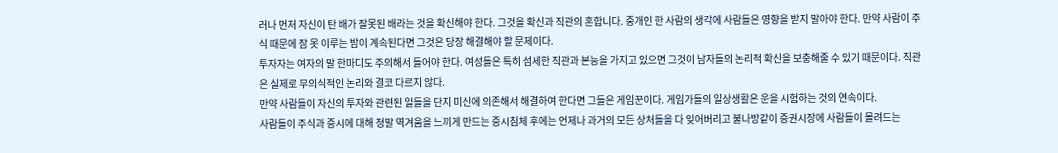러나 먼저 자신이 탄 배가 잘못된 배라는 것을 확신해야 한다. 그것을 확신과 직관의 혼합니다. 중개인 한 사람의 생각에 사람들은 영향을 받지 말아야 한다. 만약 사람이 주식 때문에 잠 못 이루는 밤이 계속된다면 그것은 당장 해결해야 할 문제이다.
투자자는 여자의 말 한마디도 주의해서 들어야 한다. 여성들은 특히 섬세한 직관과 본능을 가지고 있으면 그것이 남자들의 논리적 확신을 보충해줄 수 있기 때문이다. 직관은 실제로 무의식적인 논리와 결코 다르지 않다.
만약 사람들이 자신의 투자와 관련된 일들을 단지 미신에 의존해서 해결하여 한다면 그들은 게임꾼이다. 게임가들의 일상생활은 운을 시험하는 것의 연속이다.
사람들이 주식과 증시에 대해 정말 역겨움을 느끼게 만드는 증시침체 후에는 언제나 과거의 모든 상처들을 다 잊어버리고 불나방같이 증권시장에 사람들이 몰려드는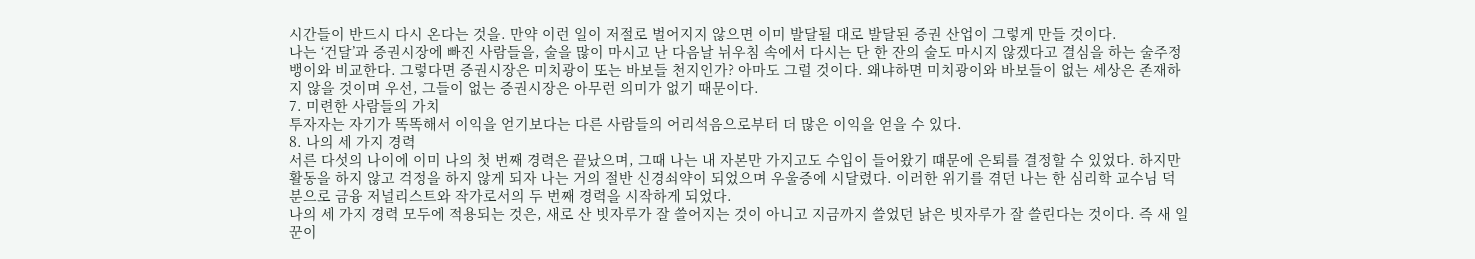시간들이 반드시 다시 온다는 것을. 만약 이런 일이 저절로 벌어지지 않으면 이미 발달될 대로 발달된 증권 산업이 그렇게 만들 것이다.
나는 ‘건달’과 증권시장에 빠진 사람들을, 술을 많이 마시고 난 다음날 뉘우침 속에서 다시는 단 한 잔의 술도 마시지 않겠다고 결심을 하는 술주정뱅이와 비교한다. 그렇다면 증권시장은 미치광이 또는 바보들 천지인가? 아마도 그럴 것이다. 왜냐하면 미치광이와 바보들이 없는 세상은 존재하지 않을 것이며 우선, 그들이 없는 증권시장은 아무런 의미가 없기 때문이다.
7. 미련한 사람들의 가치
투자자는 자기가 똑똑해서 이익을 얻기보다는 다른 사람들의 어리석음으로부터 더 많은 이익을 얻을 수 있다.
8. 나의 세 가지 경력
서른 다섯의 나이에 이미 나의 첫 번째 경력은 끝났으며, 그때 나는 내 자본만 가지고도 수입이 들어왔기 떄문에 은퇴를 결정할 수 있었다. 하지만 활동을 하지 않고 걱정을 하지 않게 되자 나는 거의 절반 신경쇠약이 되었으며 우울증에 시달렸다. 이러한 위기를 겪던 나는 한 심리학 교수님 덕분으로 금융 저널리스트와 작가로서의 두 번째 경력을 시작하게 되었다.
나의 세 가지 경력 모두에 적용되는 것은, 새로 산 빗자루가 잘 쓸어지는 것이 아니고 지금까지 쓸었던 낡은 빗자루가 잘 쓸린다는 것이다. 즉 새 일꾼이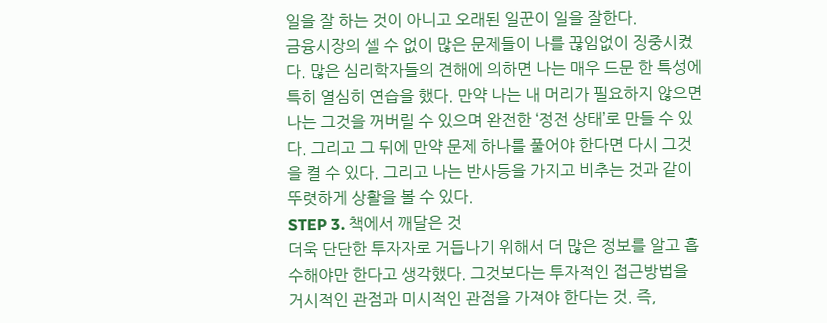일을 잘 하는 것이 아니고 오래된 일꾼이 일을 잘한다.
금융시장의 셀 수 없이 많은 문제들이 나를 끊임없이 징중시켰다. 많은 심리학자들의 견해에 의하면 나는 매우 드문 한 특성에 특히 열심히 연습을 했다. 만약 나는 내 머리가 필요하지 않으면 나는 그것을 꺼버릴 수 있으며 완전한 ‘정전 상태’로 만들 수 있다. 그리고 그 뒤에 만약 문제 하나를 풀어야 한다면 다시 그것을 켤 수 있다. 그리고 나는 반사등을 가지고 비추는 것과 같이 뚜렷하게 상활을 볼 수 있다.
STEP 3. 책에서 깨달은 것
더욱 단단한 투자자로 거듭나기 위해서 더 많은 정보를 알고 흡수해야만 한다고 생각했다. 그것보다는 투자적인 접근방법을 거시적인 관점과 미시적인 관점을 가져야 한다는 것. 즉,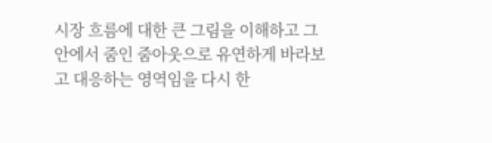시장 흐름에 대한 큰 그림을 이해하고 그 안에서 줌인 줌아웃으로 유연하게 바라보고 대응하는 영역임을 다시 한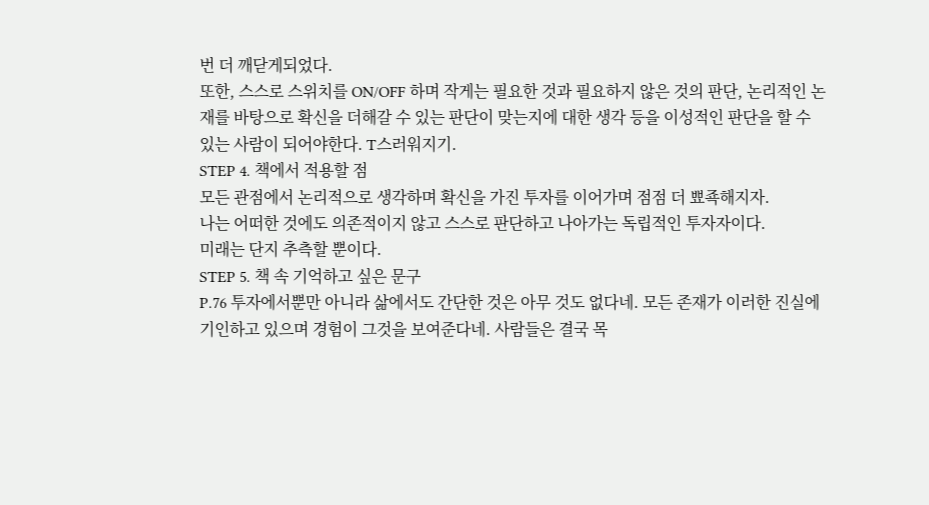번 더 깨닫게되었다.
또한, 스스로 스위치를 ON/OFF 하며 작게는 필요한 것과 필요하지 않은 것의 판단, 논리적인 논재를 바탕으로 확신을 더해갈 수 있는 판단이 맞는지에 대한 생각 등을 이성적인 판단을 할 수 있는 사람이 되어야한다. T스러워지기.
STEP 4. 책에서 적용할 점
모든 관점에서 논리적으로 생각하며 확신을 가진 투자를 이어가며 점점 더 뾰죡해지자.
나는 어떠한 것에도 의존적이지 않고 스스로 판단하고 나아가는 독립적인 투자자이다.
미래는 단지 추측할 뿐이다.
STEP 5. 책 속 기억하고 싶은 문구
P.76 투자에서뿐만 아니라 삶에서도 간단한 것은 아무 것도 없다네. 모든 존재가 이러한 진실에 기인하고 있으며 경험이 그것을 보여준다네. 사람들은 결국 목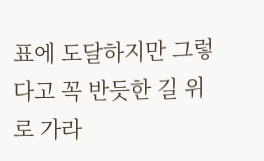표에 도달하지만 그렇다고 꼭 반듯한 길 위로 가라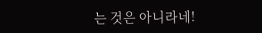는 것은 아니라네!